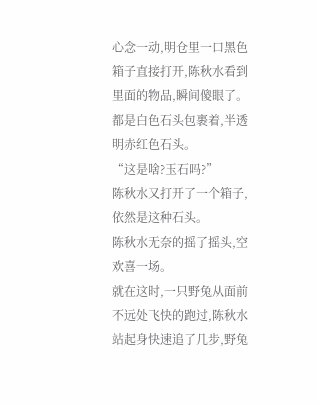心念一动,明仓里一口黑色箱子直接打开,陈秋水看到里面的物品,瞬间傻眼了。
都是白色石头包裹着,半透明赤红色石头。
“这是啥?玉石吗?”
陈秋水又打开了一个箱子,依然是这种石头。
陈秋水无奈的摇了摇头,空欢喜一场。
就在这时,一只野兔从面前不远处飞快的跑过,陈秋水站起身快速追了几步,野兔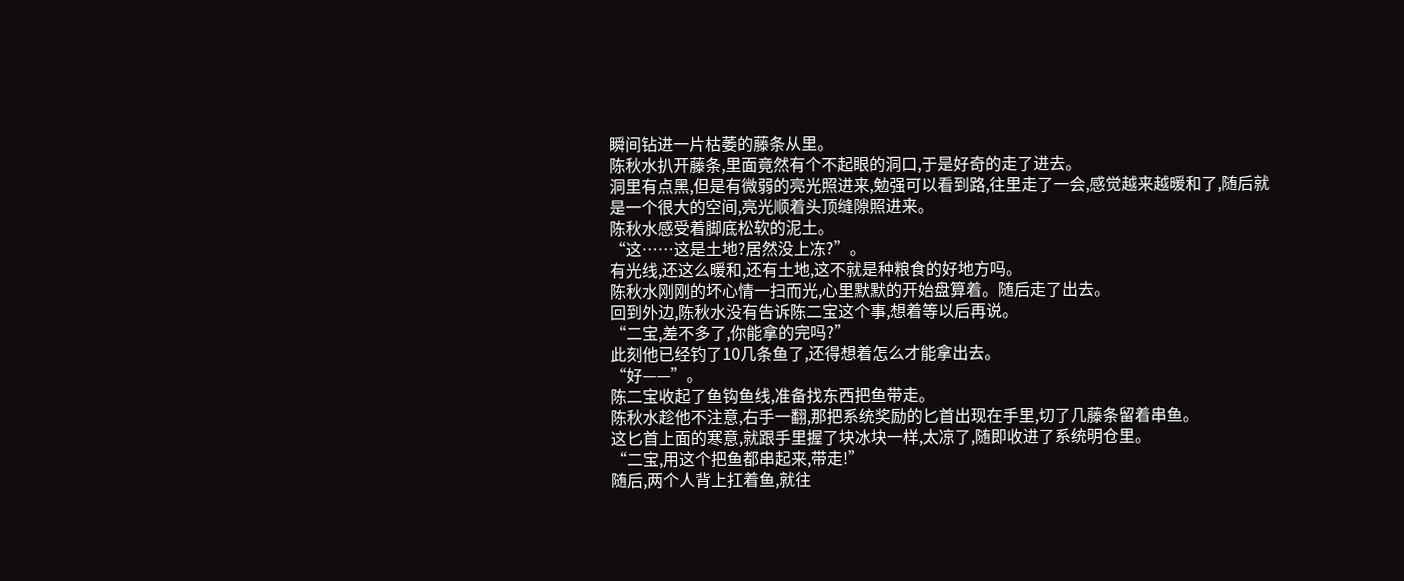瞬间钻进一片枯萎的藤条从里。
陈秋水扒开藤条,里面竟然有个不起眼的洞口,于是好奇的走了进去。
洞里有点黑,但是有微弱的亮光照进来,勉强可以看到路,往里走了一会,感觉越来越暖和了,随后就是一个很大的空间,亮光顺着头顶缝隙照进来。
陈秋水感受着脚底松软的泥土。
“这……这是土地?居然没上冻?”。
有光线,还这么暖和,还有土地,这不就是种粮食的好地方吗。
陈秋水刚刚的坏心情一扫而光,心里默默的开始盘算着。随后走了出去。
回到外边,陈秋水没有告诉陈二宝这个事,想着等以后再说。
“二宝,差不多了,你能拿的完吗?”
此刻他已经钓了10几条鱼了,还得想着怎么才能拿出去。
“好——”。
陈二宝收起了鱼钩鱼线,准备找东西把鱼带走。
陈秋水趁他不注意,右手一翻,那把系统奖励的匕首出现在手里,切了几藤条留着串鱼。
这匕首上面的寒意,就跟手里握了块冰块一样,太凉了,随即收进了系统明仓里。
“二宝,用这个把鱼都串起来,带走!”
随后,两个人背上扛着鱼,就往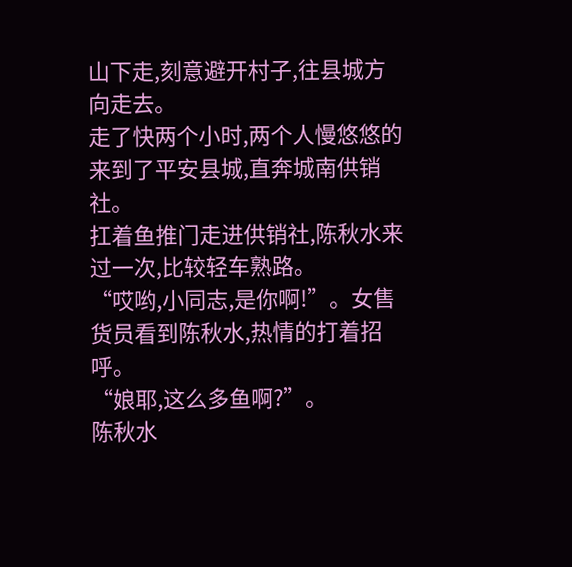山下走,刻意避开村子,往县城方向走去。
走了快两个小时,两个人慢悠悠的来到了平安县城,直奔城南供销社。
扛着鱼推门走进供销社,陈秋水来过一次,比较轻车熟路。
“哎哟,小同志,是你啊!”。女售货员看到陈秋水,热情的打着招呼。
“娘耶,这么多鱼啊?”。
陈秋水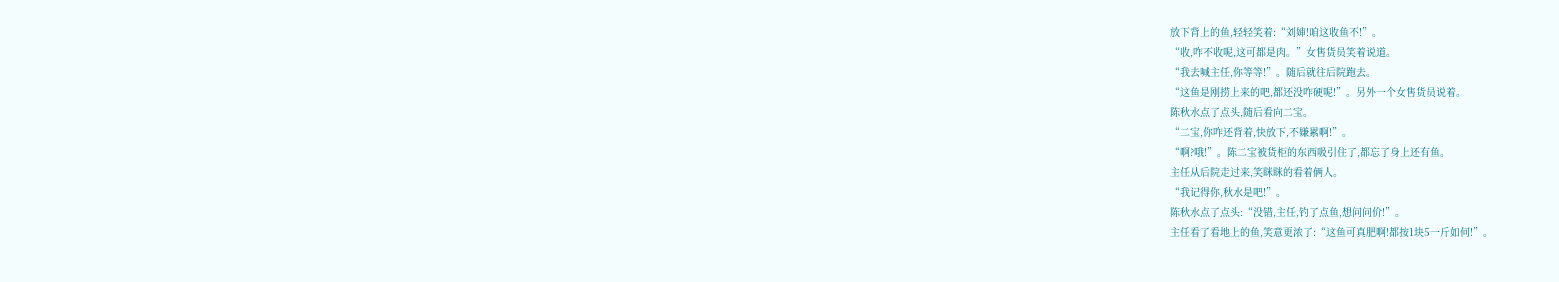放下背上的鱼,轻轻笑着:“刘婶!咱这收鱼不!”。
“收,咋不收呢,这可都是肉。”女售货员笑着说道。
“我去喊主任,你等等!”。随后就往后院跑去。
“这鱼是刚捞上来的吧,都还没咋硬呢!”。另外一个女售货员说着。
陈秋水点了点头,随后看向二宝。
“二宝,你咋还背着,快放下,不嫌累啊!”。
“啊?哦!”。陈二宝被货柜的东西吸引住了,都忘了身上还有鱼。
主任从后院走过来,笑眯眯的看着俩人。
“我记得你,秋水是吧!”。
陈秋水点了点头:“没错,主任,钓了点鱼,想问问价!”。
主任看了看地上的鱼,笑意更浓了:“这鱼可真肥啊!都按1块5一斤如何!”。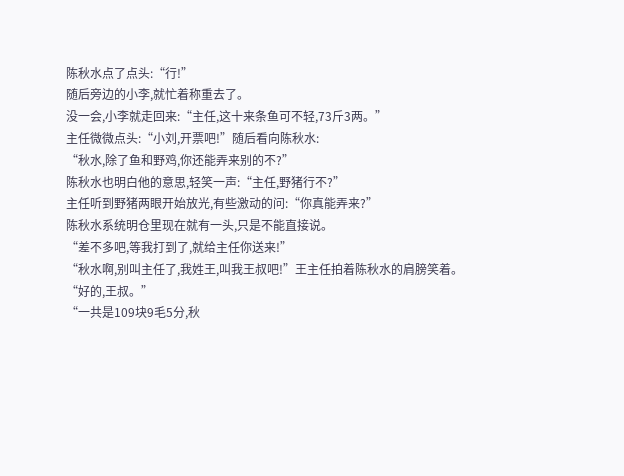陈秋水点了点头:“行!”
随后旁边的小李,就忙着称重去了。
没一会,小李就走回来:“主任,这十来条鱼可不轻,73斤3两。”
主任微微点头:“小刘,开票吧!”随后看向陈秋水:
“秋水,除了鱼和野鸡,你还能弄来别的不?”
陈秋水也明白他的意思,轻笑一声:“主任,野猪行不?”
主任听到野猪两眼开始放光,有些激动的问:“你真能弄来?”
陈秋水系统明仓里现在就有一头,只是不能直接说。
“差不多吧,等我打到了,就给主任你送来!”
“秋水啊,别叫主任了,我姓王,叫我王叔吧!”王主任拍着陈秋水的肩膀笑着。
“好的,王叔。”
“一共是109块9毛5分,秋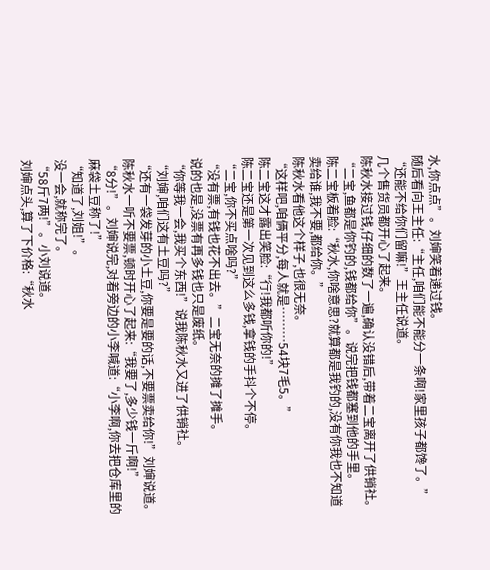水,你点点”。刘婶笑着递过钱。
随后看向王主任:“主任,咱们能不能分一条啊!家里孩子都馋了。”
“还能不给你们留嘛!”王主任说道。
几个售货员都开心了起来。
陈秋水接过钱,仔细的数了一遍,确认没错后,带着二宝离开了供销社。
“二宝,鱼都是你钓的,钱都给你”。说完把钱都塞到他的手里。
陈二宝板着脸:“秋水,你啥意思?就算都是我钓的,没有你我也不知道卖给谁,我不要,都给你。”
陈秋水看他这个样子,也很无奈。
“这样吧,咱俩平分,每人就是………54块7毛5。”
陈二宝这才露出笑脸:“行!我都听你的!”
陈二宝还是第一次见到这么多钱,拿钱的手抖个不停。
“二宝,你不买点啥吗?”
“没有票,有钱也花不出去。”二宝无奈的摊了摊手。
说的也是,没票有再多钱也只是废纸。
“你等我一会,我买个东西!”说我陈秋水又进了供销社。
“刘婶,咱们这有土豆吗?”
“还有一袋发芽的小土豆,你要是要的话,不要票卖给你!”刘婶说道。
陈秋水一听不要票,顿时开心了起来:“我要了,多少钱一斤啊!”
“8分!”。刘婶说完,对着旁边的小李喊道:“小李啊,你去把仓库里的麻袋土豆称了!”
“知道了,刘姐!”。
没一会,就称完了。
“58斤7两!”。小刘说道。
刘婶点头,算了下价格:“秋水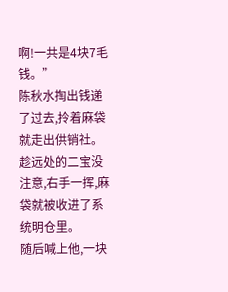啊!一共是4块7毛钱。”
陈秋水掏出钱递了过去,拎着麻袋就走出供销社。
趁远处的二宝没注意,右手一挥,麻袋就被收进了系统明仓里。
随后喊上他,一块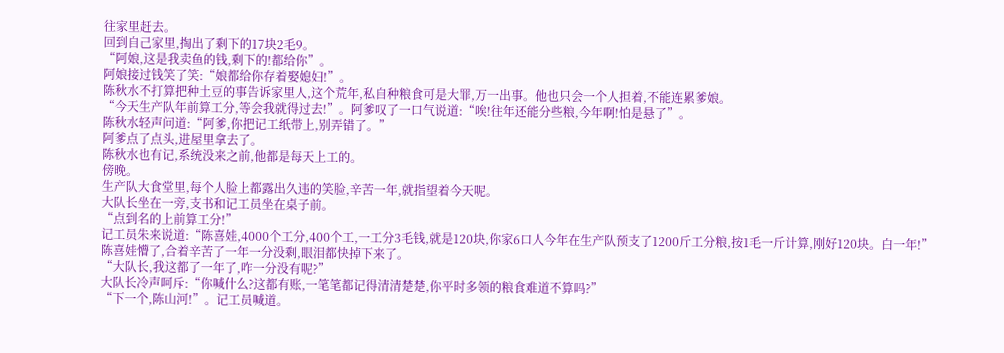往家里赶去。
回到自己家里,掏出了剩下的17块2毛9。
“阿娘,这是我卖鱼的钱,剩下的!都给你”。
阿娘接过钱笑了笑:“娘都给你存着娶媳妇!”。
陈秋水不打算把种土豆的事告诉家里人,这个荒年,私自种粮食可是大罪,万一出事。他也只会一个人担着,不能连累爹娘。
“今天生产队年前算工分,等会我就得过去!”。阿爹叹了一口气说道:“唉!往年还能分些粮,今年啊!怕是悬了”。
陈秋水轻声问道:“阿爹,你把记工纸带上,别弄错了。”
阿爹点了点头,进屋里拿去了。
陈秋水也有记,系统没来之前,他都是每天上工的。
傍晚。
生产队大食堂里,每个人脸上都露出久违的笑脸,辛苦一年,就指望着今天呢。
大队长坐在一旁,支书和记工员坐在桌子前。
“点到名的上前算工分!”
记工员朱来说道:“陈喜娃,4000个工分,400个工,一工分3毛钱,就是120块,你家6口人今年在生产队预支了1200斤工分粮,按1毛一斤计算,刚好120块。白一年!”
陈喜娃懵了,合着辛苦了一年一分没剩,眼泪都快掉下来了。
“大队长,我这都了一年了,咋一分没有呢?”
大队长冷声呵斥:“你喊什么?这都有账,一笔笔都记得清清楚楚,你平时多领的粮食难道不算吗?”
“下一个,陈山河!”。记工员喊道。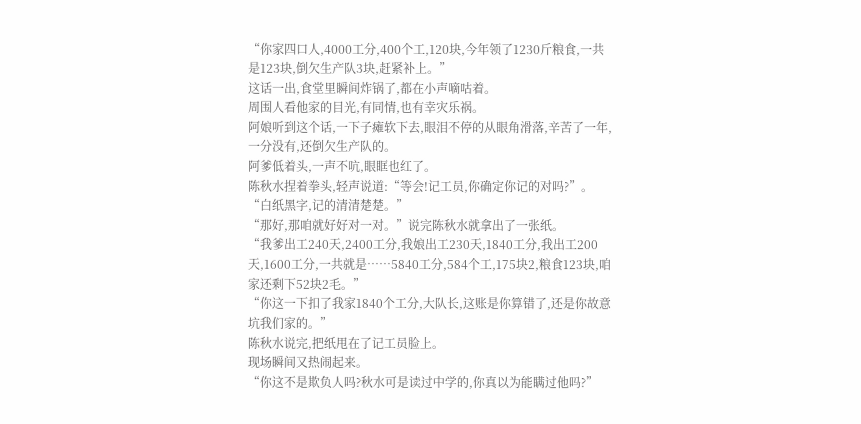“你家四口人,4000工分,400个工,120块,今年领了1230斤粮食,一共是123块,倒欠生产队3块,赶紧补上。”
这话一出,食堂里瞬间炸锅了,都在小声嘀咕着。
周围人看他家的目光,有同情,也有幸灾乐祸。
阿娘听到这个话,一下子瘫软下去,眼泪不停的从眼角滑落,辛苦了一年,一分没有,还倒欠生产队的。
阿爹低着头,一声不吭,眼眶也红了。
陈秋水捏着拳头,轻声说道:“等会!记工员,你确定你记的对吗?”。
“白纸黑字,记的清清楚楚。”
“那好,那咱就好好对一对。”说完陈秋水就拿出了一张纸。
“我爹出工240天,2400工分,我娘出工230天,1840工分,我出工200天,1600工分,一共就是……5840工分,584个工,175块2,粮食123块,咱家还剩下52块2毛。”
“你这一下扣了我家1840个工分,大队长,这账是你算错了,还是你故意坑我们家的。”
陈秋水说完,把纸甩在了记工员脸上。
现场瞬间又热闹起来。
“你这不是欺负人吗?秋水可是读过中学的,你真以为能瞒过他吗?”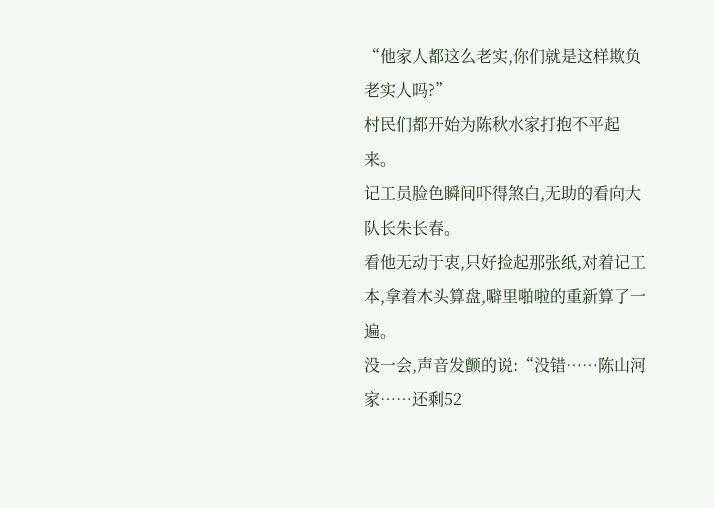“他家人都这么老实,你们就是这样欺负老实人吗?”
村民们都开始为陈秋水家打抱不平起来。
记工员脸色瞬间吓得煞白,无助的看向大队长朱长春。
看他无动于衷,只好捡起那张纸,对着记工本,拿着木头算盘,噼里啪啦的重新算了一遍。
没一会,声音发颤的说:“没错……陈山河家……还剩52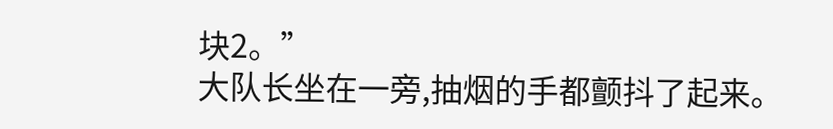块2。”
大队长坐在一旁,抽烟的手都颤抖了起来。